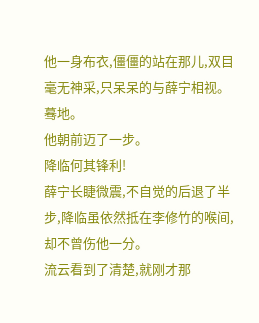他一身布衣,僵僵的站在那儿,双目毫无神采,只呆呆的与薛宁相视。
蓦地。
他朝前迈了一步。
降临何其锋利!
薛宁长睫微震,不自觉的后退了半步,降临虽依然抵在李修竹的喉间,却不曾伤他一分。
流云看到了清楚,就刚才那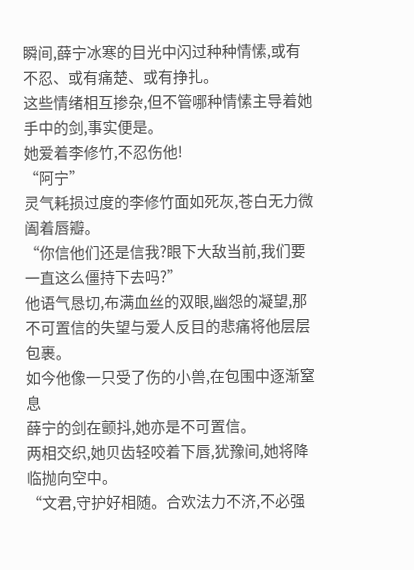瞬间,薛宁冰寒的目光中闪过种种情愫,或有不忍、或有痛楚、或有挣扎。
这些情绪相互掺杂,但不管哪种情愫主导着她手中的剑,事实便是。
她爱着李修竹,不忍伤他!
“阿宁”
灵气耗损过度的李修竹面如死灰,苍白无力微阖着唇瓣。
“你信他们还是信我?眼下大敌当前,我们要一直这么僵持下去吗?”
他语气恳切,布满血丝的双眼,幽怨的凝望,那不可置信的失望与爱人反目的悲痛将他层层包裹。
如今他像一只受了伤的小兽,在包围中逐渐窒息
薛宁的剑在颤抖,她亦是不可置信。
两相交织,她贝齿轻咬着下唇,犹豫间,她将降临抛向空中。
“文君,守护好相随。合欢法力不济,不必强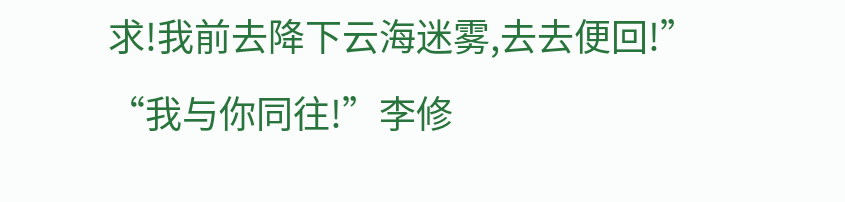求!我前去降下云海迷雾,去去便回!”
“我与你同往!”李修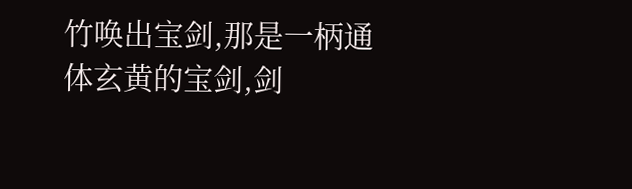竹唤出宝剑,那是一柄通体玄黄的宝剑,剑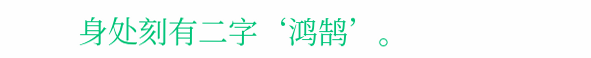身处刻有二字‘鸿鹄’。